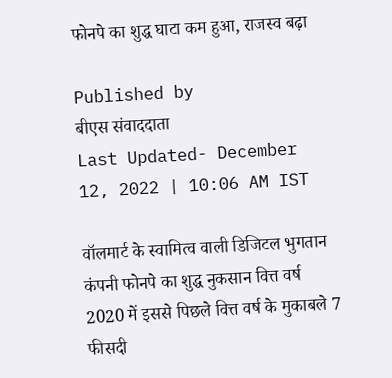फोनपे का शुद्ध घाटा कम हुआ, राजस्व बढ़ा

Published by
बीएस संवाददाता
Last Updated- December 12, 2022 | 10:06 AM IST

वॉलमार्ट के स्वामित्व वाली डिजिटल भुगतान कंपनी फोनपे का शुद्ध नुकसान वित्त वर्ष 2020 में इससे पिछले वित्त वर्ष के मुकाबले 7 फीसदी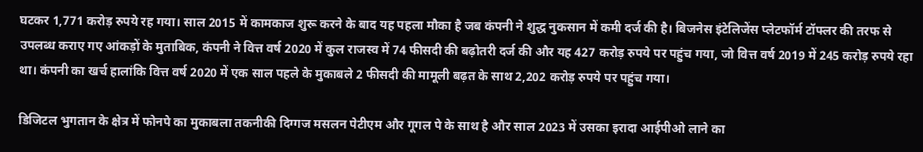घटकर 1,771 करोड़ रुपये रह गया। साल 2015 में कामकाज शुरू करने के बाद यह पहला मौका है जब कंपनी ने शुद्ध नुकसान में कमी दर्ज की है। बिजनेस इंटेलिजेंस प्लेटफॉर्म टॉफ्लर की तरफ से उपलब्ध कराए गए आंकड़ों के मुताबिक, कंपनी ने वित्त वर्ष 2020 में कुल राजस्व में 74 फीसदी की बढ़ोतरी दर्ज की और यह 427 करोड़ रुपये पर पहुंच गया, जो वित्त वर्ष 2019 में 245 करोड़ रुपये रहा था। कंपनी का खर्च हालांकि वित्त वर्ष 2020 में एक साल पहले के मुकाबले 2 फीसदी की मामूली बढ़त के साथ 2,202 करोड़ रुपये पर पहुंच गया।

डिजिटल भुगतान के क्षेत्र में फोनपे का मुकाबला तकनीकी दिग्गज मसलन पेटीएम और गूगल पे के साथ है और साल 2023 में उसका इरादा आईपीओ लाने का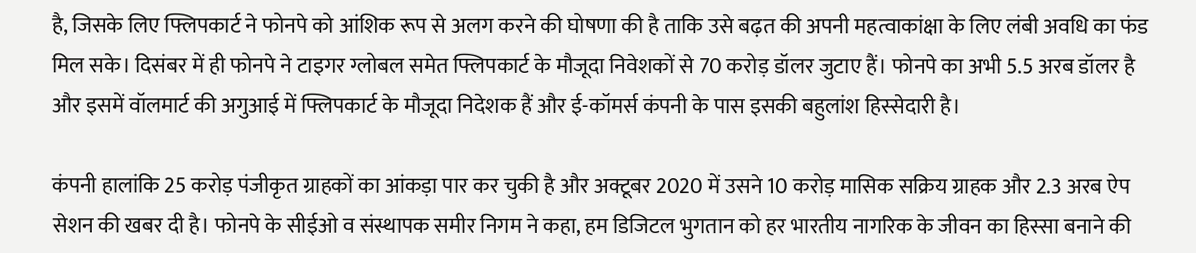है, जिसके लिए फ्लिपकार्ट ने फोनपे को आंशिक रूप से अलग करने की घोषणा की है ताकि उसे बढ़त की अपनी महत्वाकांक्षा के लिए लंबी अवधि का फंड मिल सके। दिसंबर में ही फोनपे ने टाइगर ग्लोबल समेत फ्लिपकार्ट के मौजूदा निवेशकों से 70 करोड़ डॉलर जुटाए हैं। फोनपे का अभी 5.5 अरब डॉलर है और इसमें वॉलमार्ट की अगुआई में फ्लिपकार्ट के मौजूदा निदेशक हैं और ई-कॉमर्स कंपनी के पास इसकी बहुलांश हिस्सेदारी है।

कंपनी हालांकि 25 करोड़ पंजीकृत ग्राहकों का आंकड़ा पार कर चुकी है और अक्टूबर 2020 में उसने 10 करोड़ मासिक सक्रिय ग्राहक और 2.3 अरब ऐप सेशन की खबर दी है। फोनपे के सीईओ व संस्थापक समीर निगम ने कहा, हम डिजिटल भुगतान को हर भारतीय नागरिक के जीवन का हिस्सा बनाने की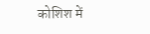कोशिश में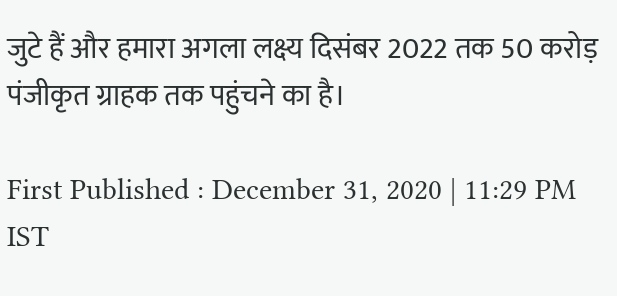जुटे हैं और हमारा अगला लक्ष्य दिसंबर 2022 तक 50 करोड़ पंजीकृत ग्राहक तक पहुंचने का है।

First Published : December 31, 2020 | 11:29 PM IST